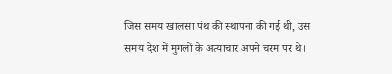जिस समय खालसा पंथ की स्थापना की गई थी, उस समय देश में मुगलों के अत्याचार अपने चरम पर थे।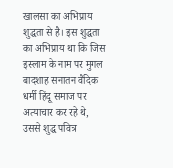खालसा का अभिप्राय शुद्धता से है। इस शुद्धता का अभिप्राय था कि जिस इस्लाम के नाम पर मुगल बादशाह सनातन वैदिक धर्मी हिंदू समाज पर अत्याचार कर रहे थे, उससे शुद्ध पवित्र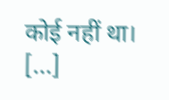कोई नहीं था। […]